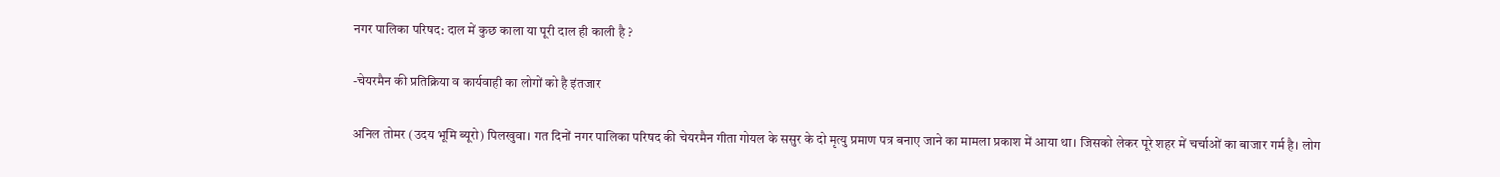नगर पालिका परिषद: दाल में कुछ काला या पूरी दाल ही काली है ?

-चेयरमैन की प्रतिक्रिया व कार्यवाही का लोगों को है इंतजार

अनिल तोमर (उदय भूमि ब्यूरो) पिलखुवा। गत दिनों नगर पालिका परिषद की चेयरमैन गीता गोयल के ससुर के दो मृत्यु प्रमाण पत्र बनाए जाने का मामला प्रकाश में आया था। जिसको लेकर पूरे शहर में चर्चाओं का बाजार गर्म है। लोग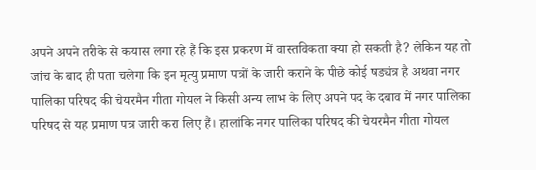अपने अपने तरीके से कयास लगा रहे हैं कि इस प्रकरण में वास्तविकता क्या हो सकती है? लेकिन यह तो जांच के बाद ही पता चलेगा कि इन मृत्यु प्रमाण पत्रों के जारी कराने के पीछे कोई षड्यंत्र है अथवा नगर पालिका परिषद की चेयरमैन गीता गोयल ने किसी अन्य लाभ के लिए अपने पद के दबाव में नगर पालिका परिषद से यह प्रमाण पत्र जारी करा लिए हैं। हालांकि नगर पालिका परिषद की चेयरमैन गीता गोयल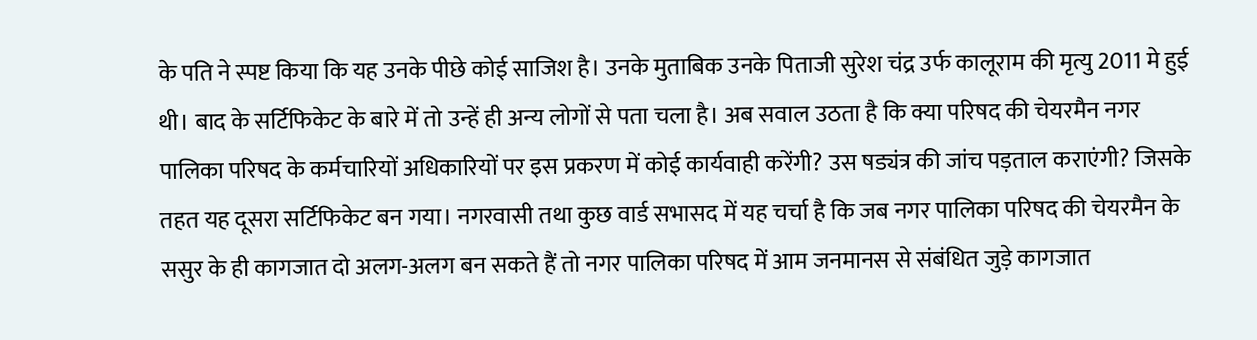के पति ने स्पष्ट किया कि यह उनके पीछे कोई साजिश है। उनके मुताबिक उनके पिताजी सुरेश चंद्र उर्फ कालूराम की मृत्यु 2011 मे हुई थी। बाद के सर्टिफिकेट के बारे में तो उन्हें ही अन्य लोगों से पता चला है। अब सवाल उठता है कि क्या परिषद की चेयरमैन नगर पालिका परिषद के कर्मचारियों अधिकारियों पर इस प्रकरण में कोई कार्यवाही करेंगी? उस षड्यंत्र की जांच पड़ताल कराएंगी? जिसके तहत यह दूसरा सर्टिफिकेट बन गया। नगरवासी तथा कुछ वार्ड सभासद में यह चर्चा है कि जब नगर पालिका परिषद की चेयरमैन के ससुर के ही कागजात दो अलग-अलग बन सकते हैं तो नगर पालिका परिषद में आम जनमानस से संबंधित जुड़े कागजात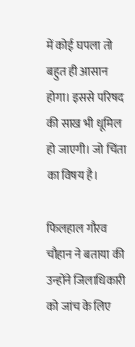में कोई घपला तो बहुत ही आसान होगा। इससे परिषद की साख भी धूमिल हो जाएगी। जो चिंता का विषय है।

फिलहाल गौरव चौहान ने बताया की उन्होंने जिलाधिकारी को जांच के लिए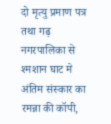दो मृत्यु प्रमाण पत्र तथा गढ़ नगरपालिका से श्मशान घाट मे अंतिम संस्कार का रमन्ना की कॉपी,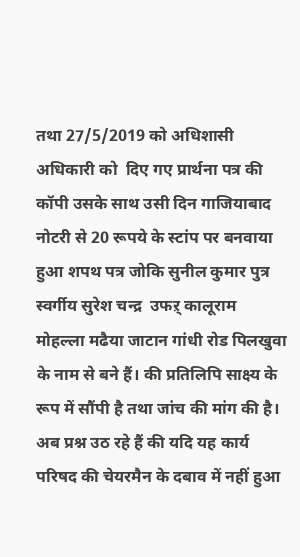तथा 27/5/2019 को अधिशासी अधिकारी को  दिए गए प्रार्थना पत्र की कॉपी उसके साथ उसी दिन गाजियाबाद नोटरी से 20 रूपये के स्टांप पर बनवाया हुआ शपथ पत्र जोकि सुनील कुमार पुत्र स्वर्गीय सुरेश चन्द्र  उफऱ् कालूराम मोहल्ला मढैया जाटान गांधी रोड पिलखुवा के नाम से बने हैं। की प्रतिलिपि साक्ष्य के रूप में सौंपी है तथा जांच की मांग की है।
अब प्रश्न उठ रहे हैं की यदि यह कार्य परिषद की चेयरमैन के दबाव में नहीं हुआ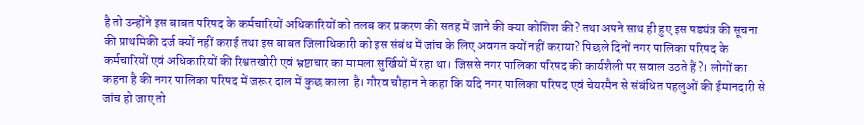है तो उन्होंने इस बाबत परिषद के कर्मचारियों अधिकारियों को तलब कर प्रकरण की सतह में जाने की क्या कोशिश की? तथा अपने साथ ही हुए इस षड्यंत्र की सूचना की प्राथमिकी दर्ज क्यों नहीं कराई तथा इस बाबत जिलाधिकारी को इस संबंध में जांच के लिए अवगत क्यों नहीं कराया? पिछले दिनों नगर पालिका परिषद के कर्मचारियों एवं अधिकारियों की रिश्वतखोरी एवं भ्रष्टाचार का मामला सुर्खियों में रहा था। जिससे नगर पालिका परिषद की कार्यशैली पर सवाल उठते हैं?। लोगों का कहना है की नगर पालिका परिषद में जरूर दाल में कुछ काला  है। गौरव चौहान ने कहा कि यदि नगर पालिका परिषद एवं चेयरमैन से संबंधित पहलुओं की ईमानदारी से जांच हो जाए तो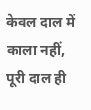केवल दाल में काला नहीं, पूरी दाल ही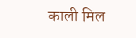काली मिल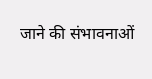जाने की संभावनाओं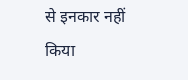से इनकार नहीं किया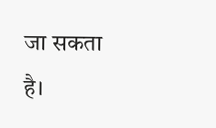जा सकता है।